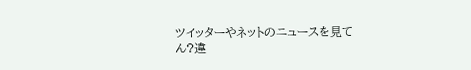ツイッターやネットのニュースを見て
ん?違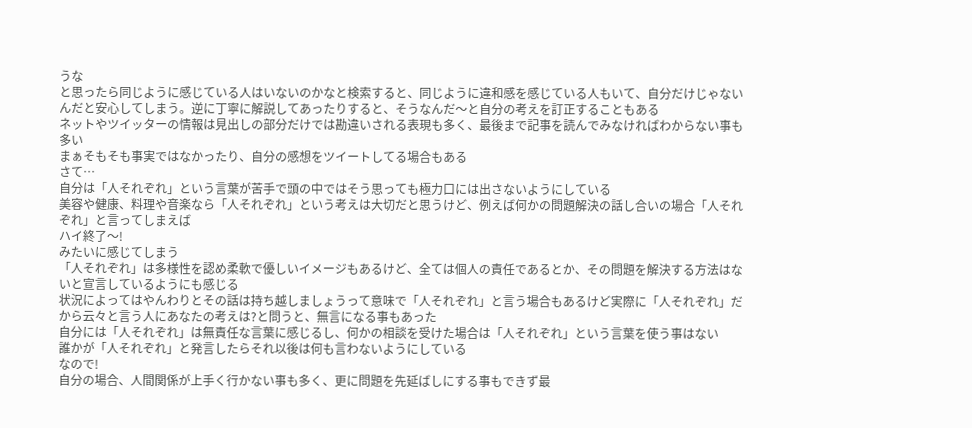うな
と思ったら同じように感じている人はいないのかなと検索すると、同じように違和感を感じている人もいて、自分だけじゃないんだと安心してしまう。逆に丁寧に解説してあったりすると、そうなんだ〜と自分の考えを訂正することもある
ネットやツイッターの情報は見出しの部分だけでは勘違いされる表現も多く、最後まで記事を読んでみなければわからない事も多い
まぁそもそも事実ではなかったり、自分の感想をツイートしてる場合もある
さて…
自分は「人それぞれ」という言葉が苦手で頭の中ではそう思っても極力口には出さないようにしている
美容や健康、料理や音楽なら「人それぞれ」という考えは大切だと思うけど、例えば何かの問題解決の話し合いの場合「人それぞれ」と言ってしまえば
ハイ終了〜!
みたいに感じてしまう
「人それぞれ」は多様性を認め柔軟で優しいイメージもあるけど、全ては個人の責任であるとか、その問題を解決する方法はないと宣言しているようにも感じる
状況によってはやんわりとその話は持ち越しましょうって意味で「人それぞれ」と言う場合もあるけど実際に「人それぞれ」だから云々と言う人にあなたの考えは?と問うと、無言になる事もあった
自分には「人それぞれ」は無責任な言葉に感じるし、何かの相談を受けた場合は「人それぞれ」という言葉を使う事はない
誰かが「人それぞれ」と発言したらそれ以後は何も言わないようにしている
なので!
自分の場合、人間関係が上手く行かない事も多く、更に問題を先延ばしにする事もできず最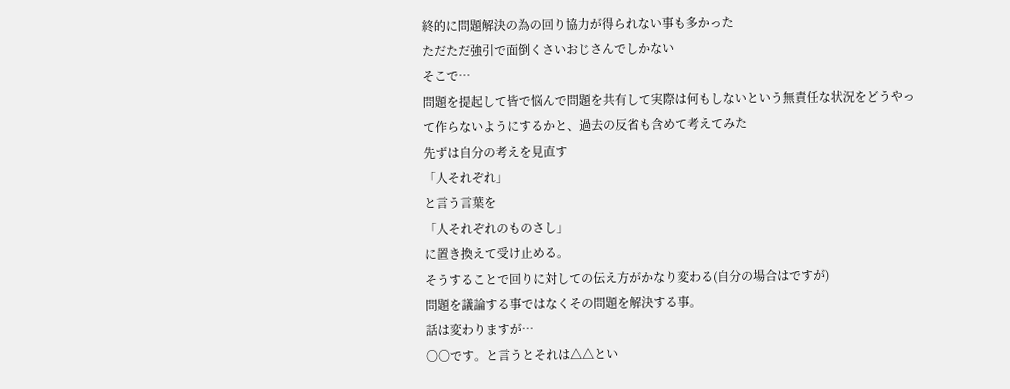終的に問題解決の為の回り協力が得られない事も多かった
ただただ強引で面倒くさいおじさんでしかない
そこで…
問題を提起して皆で悩んで問題を共有して実際は何もしないという無責任な状況をどうやって作らないようにするかと、過去の反省も含めて考えてみた
先ずは自分の考えを見直す
「人それぞれ」
と言う言葉を
「人それぞれのものさし」
に置き換えて受け止める。
そうすることで回りに対しての伝え方がかなり変わる(自分の場合はですが)
問題を議論する事ではなくその問題を解決する事。
話は変わりますが…
〇〇です。と言うとそれは△△とい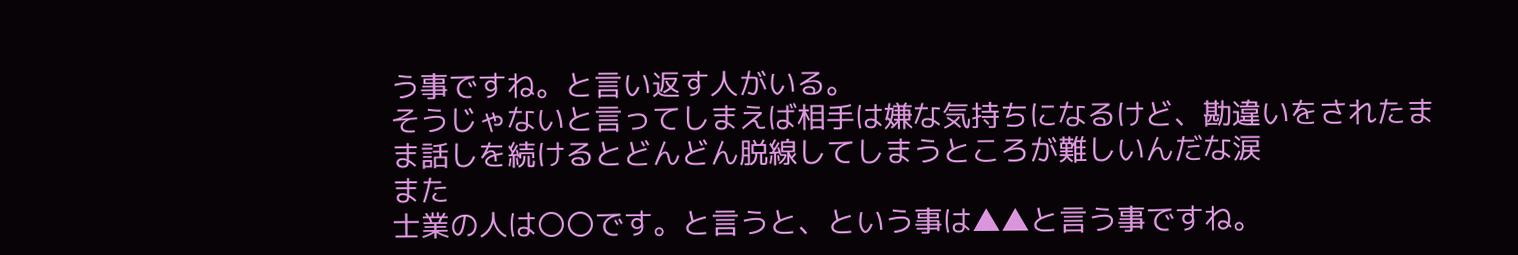う事ですね。と言い返す人がいる。
そうじゃないと言ってしまえば相手は嫌な気持ちになるけど、勘違いをされたまま話しを続けるとどんどん脱線してしまうところが難しいんだな涙
また
士業の人は〇〇です。と言うと、という事は▲▲と言う事ですね。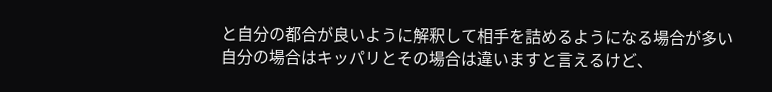と自分の都合が良いように解釈して相手を詰めるようになる場合が多い
自分の場合はキッパリとその場合は違いますと言えるけど、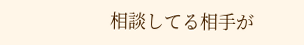相談してる相手が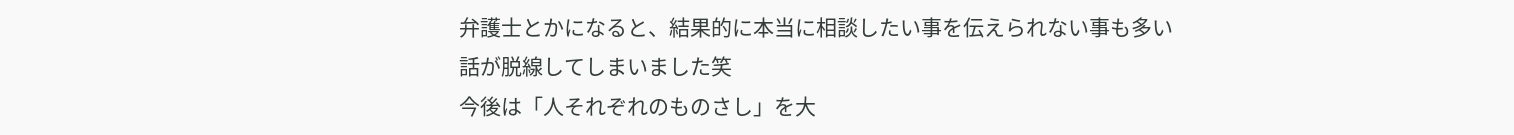弁護士とかになると、結果的に本当に相談したい事を伝えられない事も多い
話が脱線してしまいました笑
今後は「人それぞれのものさし」を大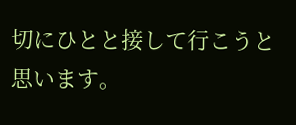切にひとと接して行こうと思います。